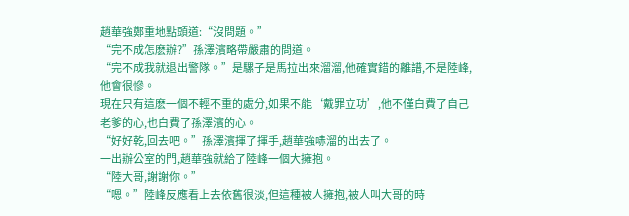趙華強鄭重地點頭道:“沒問題。”
“完不成怎麽辦?”孫澤濱略帶嚴肅的問道。
“完不成我就退出警隊。”是騾子是馬拉出來溜溜,他確實錯的離譜,不是陸峰,他會很慘。
現在只有這麽一個不輕不重的處分,如果不能‘戴罪立功’,他不僅白費了自己老爹的心,也白費了孫澤濱的心。
“好好乾,回去吧。”孫澤濱揮了揮手,趙華強哧溜的出去了。
一出辦公室的門,趙華強就給了陸峰一個大擁抱。
“陸大哥,謝謝你。”
“嗯。”陸峰反應看上去依舊很淡,但這種被人擁抱,被人叫大哥的時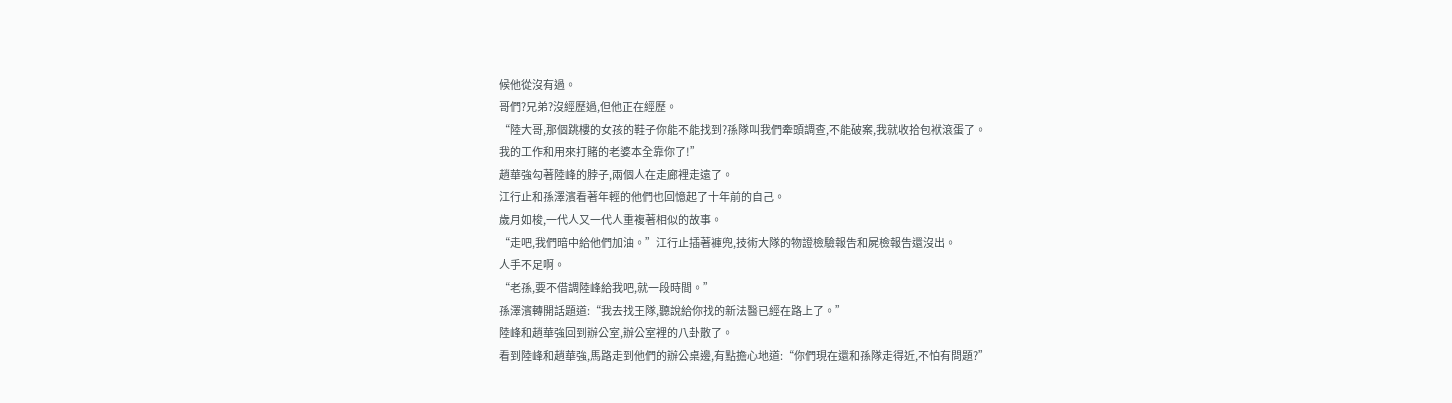候他從沒有過。
哥們?兄弟?沒經歷過,但他正在經歷。
“陸大哥,那個跳樓的女孩的鞋子你能不能找到?孫隊叫我們牽頭調查,不能破案,我就收拾包袱滾蛋了。
我的工作和用來打賭的老婆本全靠你了!”
趙華強勾著陸峰的脖子,兩個人在走廊裡走遠了。
江行止和孫澤濱看著年輕的他們也回憶起了十年前的自己。
歲月如梭,一代人又一代人重複著相似的故事。
“走吧,我們暗中給他們加油。”江行止插著褲兜,技術大隊的物證檢驗報告和屍檢報告還沒出。
人手不足啊。
“老孫,要不借調陸峰給我吧,就一段時間。”
孫澤濱轉開話題道:“我去找王隊,聽說給你找的新法醫已經在路上了。”
陸峰和趙華強回到辦公室,辦公室裡的八卦散了。
看到陸峰和趙華強,馬路走到他們的辦公桌邊,有點擔心地道:“你們現在還和孫隊走得近,不怕有問題?”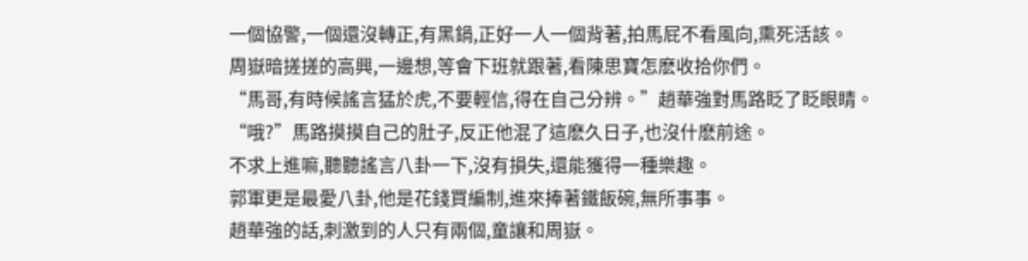一個協警,一個還沒轉正,有黑鍋,正好一人一個背著,拍馬屁不看風向,熏死活該。
周嶽暗搓搓的高興,一邊想,等會下班就跟著,看陳思寶怎麽收拾你們。
“馬哥,有時候謠言猛於虎,不要輕信,得在自己分辨。”趙華強對馬路眨了眨眼睛。
“哦?”馬路摸摸自己的肚子,反正他混了這麽久日子,也沒什麽前途。
不求上進嘛,聽聽謠言八卦一下,沒有損失,還能獲得一種樂趣。
郭軍更是最愛八卦,他是花錢買編制,進來捧著鐵飯碗,無所事事。
趙華強的話,刺激到的人只有兩個,童讓和周嶽。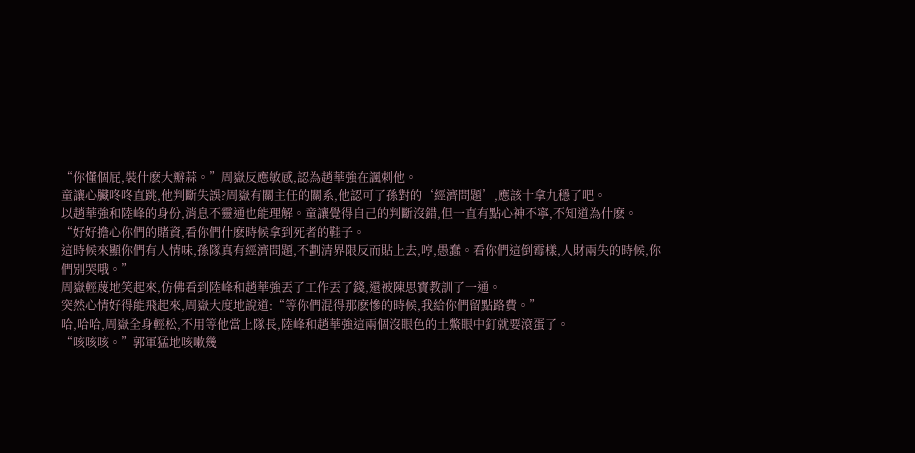“你懂個屁,裝什麽大瓣蒜。”周嶽反應敏感,認為趙華強在諷刺他。
童讓心臟咚咚直跳,他判斷失誤?周嶽有關主任的關系,他認可了孫對的‘經濟問題’,應該十拿九穩了吧。
以趙華強和陸峰的身份,消息不靈通也能理解。童讓覺得自己的判斷沒錯,但一直有點心神不寧,不知道為什麽。
“好好擔心你們的賭資,看你們什麽時候拿到死者的鞋子。
這時候來顯你們有人情味,孫隊真有經濟問題,不劃清界限反而貼上去,哼,愚蠢。看你們這倒霉樣,人財兩失的時候,你們別哭哦。”
周嶽輕蔑地笑起來,仿佛看到陸峰和趙華強丟了工作丟了錢,還被陳思寶教訓了一通。
突然心情好得能飛起來,周嶽大度地說道:“等你們混得那麽慘的時候,我給你們留點路費。”
哈,哈哈,周嶽全身輕松,不用等他當上隊長,陸峰和趙華強這兩個沒眼色的土鱉眼中釘就要滾蛋了。
“咳咳咳。”郭軍猛地咳嗽幾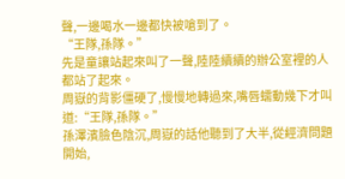聲,一邊喝水一邊都快被嗆到了。
“王隊,孫隊。”
先是童讓站起來叫了一聲,陸陸續續的辦公室裡的人都站了起來。
周嶽的背影僵硬了,慢慢地轉過來,嘴唇蠕動幾下才叫道:“王隊,孫隊。”
孫澤濱臉色陰沉,周嶽的話他聽到了大半,從經濟問題開始,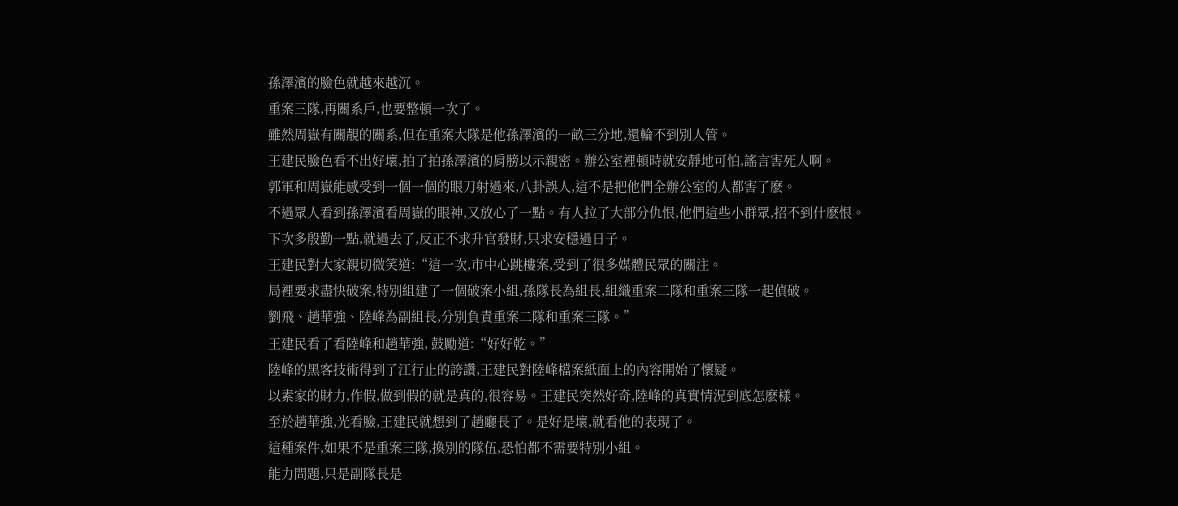孫澤濱的臉色就越來越沉。
重案三隊,再關系戶,也要整頓一次了。
雖然周嶽有關靚的關系,但在重案大隊是他孫澤濱的一畝三分地,還輪不到別人管。
王建民臉色看不出好壞,拍了拍孫澤濱的肩膀以示親密。辦公室裡頓時就安靜地可怕,謠言害死人啊。
郭軍和周嶽能感受到一個一個的眼刀射過來,八卦誤人,這不是把他們全辦公室的人都害了麽。
不過眾人看到孫澤濱看周嶽的眼神,又放心了一點。有人拉了大部分仇恨,他們這些小群眾,招不到什麽恨。
下次多殷勤一點,就過去了,反正不求升官發財,只求安穩過日子。
王建民對大家親切微笑道:“這一次,市中心跳樓案,受到了很多媒體民眾的關注。
局裡要求盡快破案,特別組建了一個破案小組,孫隊長為組長,組織重案二隊和重案三隊一起偵破。
劉飛、趙華強、陸峰為副組長,分別負責重案二隊和重案三隊。”
王建民看了看陸峰和趙華強, 鼓勵道:“好好乾。”
陸峰的黑客技術得到了江行止的誇讚,王建民對陸峰檔案紙面上的內容開始了懷疑。
以素家的財力,作假,做到假的就是真的,很容易。王建民突然好奇,陸峰的真實情況到底怎麽樣。
至於趙華強,光看臉,王建民就想到了趙廳長了。是好是壞,就看他的表現了。
這種案件,如果不是重案三隊,換別的隊伍,恐怕都不需要特別小組。
能力問題,只是副隊長是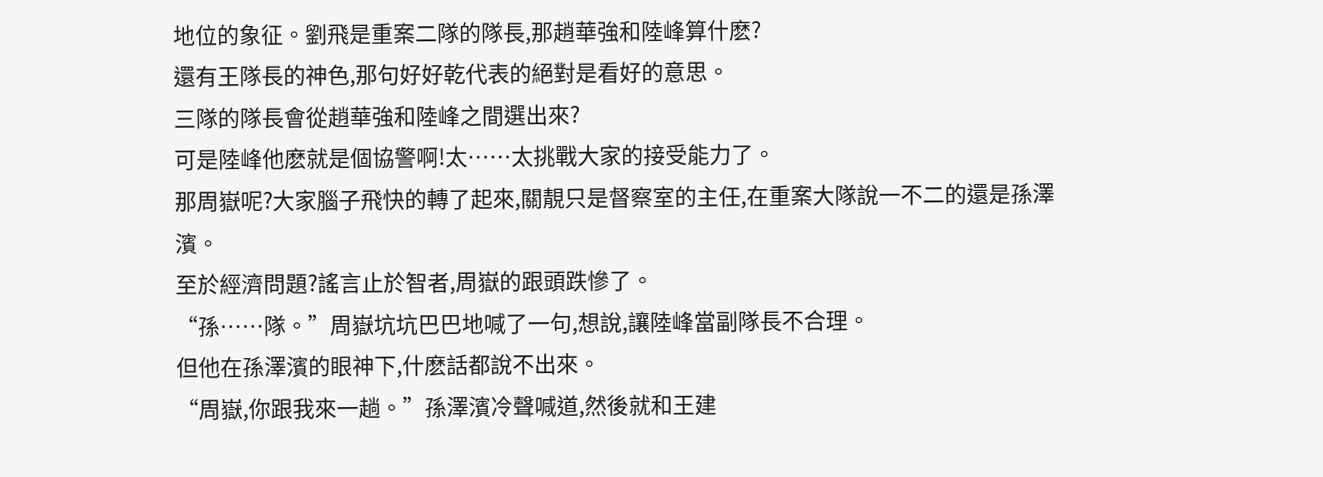地位的象征。劉飛是重案二隊的隊長,那趙華強和陸峰算什麽?
還有王隊長的神色,那句好好乾代表的絕對是看好的意思。
三隊的隊長會從趙華強和陸峰之間選出來?
可是陸峰他麽就是個協警啊!太……太挑戰大家的接受能力了。
那周嶽呢?大家腦子飛快的轉了起來,關靚只是督察室的主任,在重案大隊說一不二的還是孫澤濱。
至於經濟問題?謠言止於智者,周嶽的跟頭跌慘了。
“孫……隊。”周嶽坑坑巴巴地喊了一句,想說,讓陸峰當副隊長不合理。
但他在孫澤濱的眼神下,什麽話都說不出來。
“周嶽,你跟我來一趟。”孫澤濱冷聲喊道,然後就和王建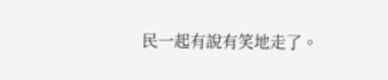民一起有說有笑地走了。